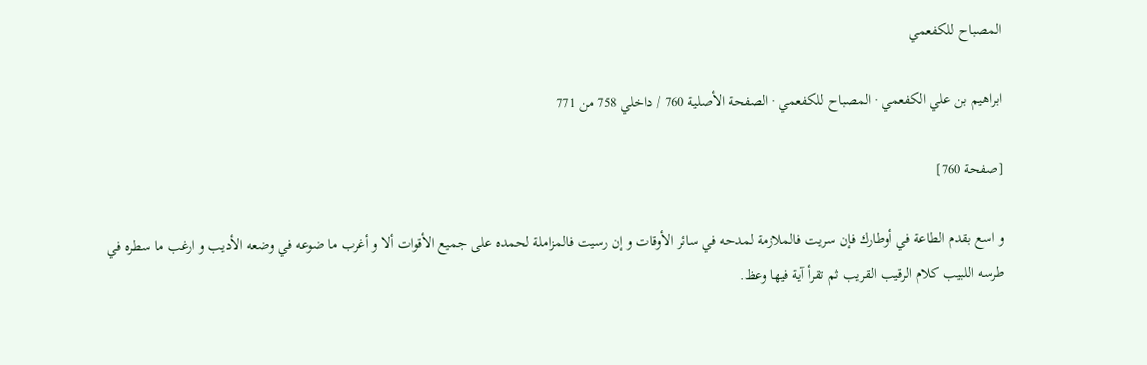المصباح للكفعمي

ابراهيم بن علي الكفعمي · المصباح للكفعمي · الصفحة الأصلية 760 / داخلي 758 من 771

[صفحة 760]

و اسع بقدم الطاعة في أوطارك فإن سريت فالملازمة لمدحه في سائر الأوقات و إن رسيت فالمزاملة لحمده على جميع الأقوات ألا و أغرب ما ضوعه في وضعه الأديب و ارغب ما سطره في طرسه اللبيب كلام الرقيب القريب ثم تقرأ آية فيها وعظ.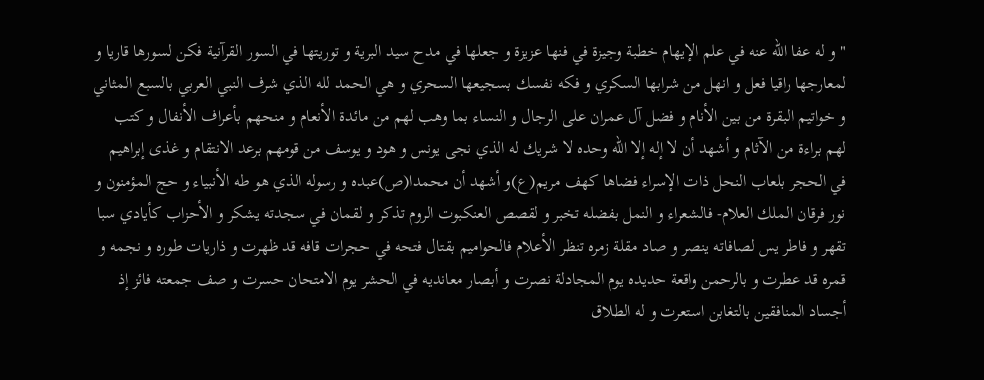" و له عفا الله عنه في علم الإيهام خطبة وجيزة في فنها عزيزة و جعلها في مدح سيد البرية و توريتها في السور القرآنية فكن لسورها قاريا و لمعارجها راقيا فعل و انهل من شرابها السكري و فكه نفسك بسجيعها السحري و هي الحمد لله الذي شرف النبي العربي بالسبع المثاني و خواتيم البقرة من بين الأنام و فضل آل عمران على الرجال و النساء بما وهب لهم من مائدة الأنعام و منحهم بأعراف الأنفال و كتب لهم براءة من الآثام و أشهد أن لا إله إلا الله وحده لا شريك له الذي نجى يونس و هود و يوسف من قومهم برعد الانتقام و غذى إبراهيم في الحجر بلعاب النحل ذات الإسراء فضاها كهف مريم(ع)و أشهد أن محمدا(ص)عبده و رسوله الذي هو طه الأنبياء و حج المؤمنون و نور فرقان الملك العلام- فالشعراء و النمل بفضله تخبر و لقصص العنكبوت الروم تذكر و لقمان في سجدته يشكر و الأحزاب كأيادي سبا تقهر و فاطر يس لصافاته ينصر و صاد مقلة زمره تنظر الأعلام فالحواميم بقتال فتحه في حجرات قافه قد ظهرت و ذاريات طوره و نجمه و قمره قد عطرت و بالرحمن واقعة حديده يوم المجادلة نصرت و أبصار معانديه في الحشر يوم الامتحان حسرت و صف جمعته فائز إذ أجساد المنافقين بالتغابن استعرت و له الطلاق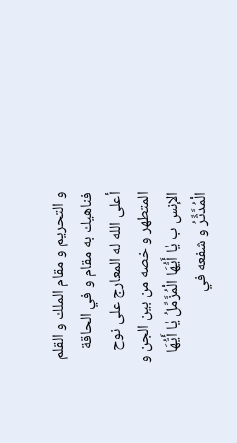و التحريم و مقام الملك و القلم فناهيك به مقام و في الحاقة أعلى الله له المعارج على نوح المتطهر و خصه من بين الجن و الإنس ب يٰا أَيُّهَا الْمُزَّمِّلُ يٰا أَيُّهَا الْمُدَّثِّرُ و شفعه في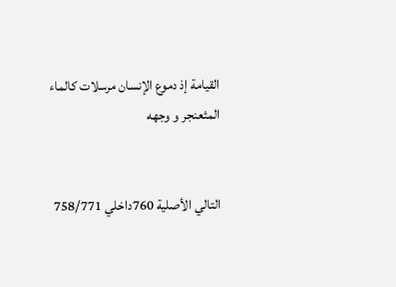القيامة إذ دموع الإنسان مرسلات كالماء المثعنجر و وجهه


التالي الأصلية 760داخلي 758/771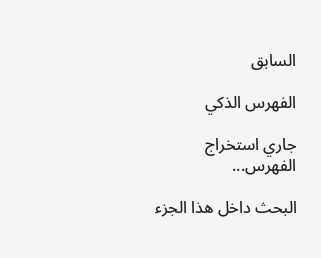السابق

الفهرس الذكي

جاري استخراج الفهرس...

البحث داخل هذا الجزء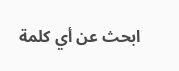ابحث عن أي كلمة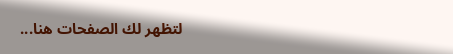لتظهر لك الصفحات هنا...